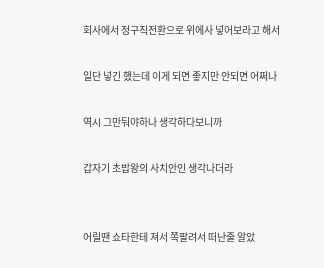회사에서 정구직전환으로 위에사 넣어보라고 해서

일단 넣긴 했는데 이게 되면 좋지만 안되면 어쩌나

역시 그만둬야하나 생각하다보니까

갑자기 초밥왕의 사치안인 생각나더라


어릴땐 쇼타한테 져서 쪽팔려서 떠난줄 알았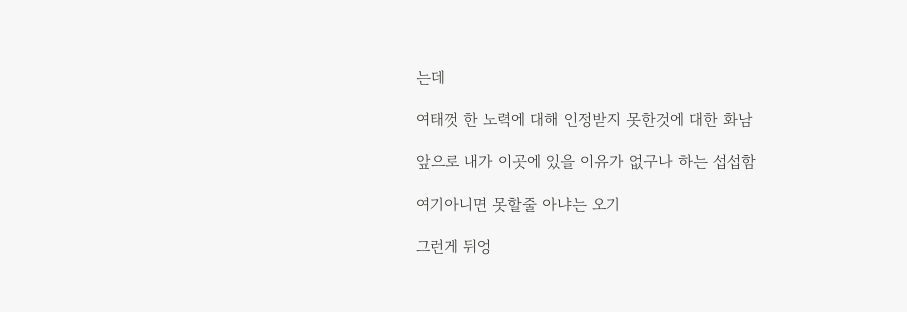는데

여태껏 한 노력에 대해 인정받지 못한것에 대한 화남

앞으로 내가 이곳에 있을 이유가 없구나 하는 섭섭함

여기아니면 못할줄 아냐는 오기

그런게 뒤엉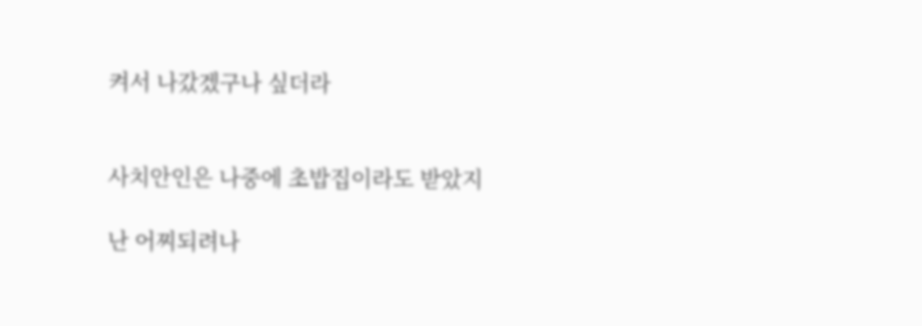켜서 나갔겠구나 싶더라


사치안인은 나중에 초밥집이라도 받았지

난 어찌되려나